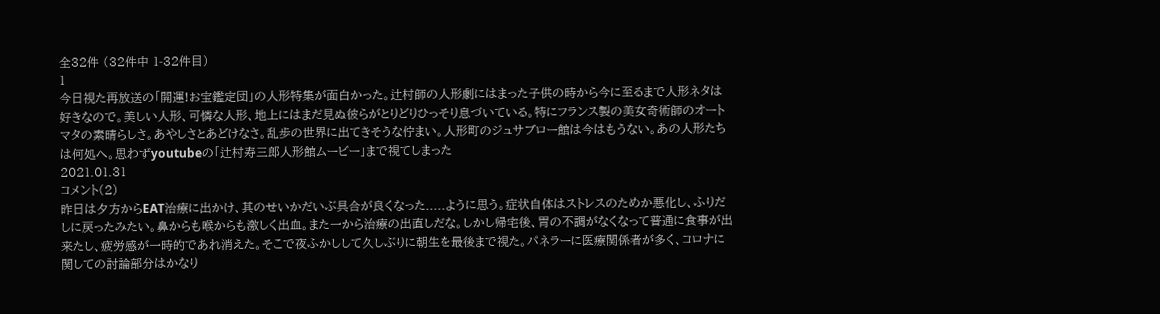全32件 (32件中 1-32件目)
1
今日視た再放送の「開運!お宝鑑定団」の人形特集が面白かった。辻村師の人形劇にはまった子供の時から今に至るまで人形ネタは好きなので。美しい人形、可憐な人形、地上にはまだ見ぬ彼らがとりどりひっそり息づいている。特にフランス製の美女奇術師のオートマタの素晴らしさ。あやしさとあどけなさ。乱歩の世界に出てきそうな佇まい。人形町のジュサブロー館は今はもうない。あの人形たちは何処へ。思わずyoutubeの「辻村寿三郎人形館ムービー」まで視てしまった
2021.01.31
コメント(2)
昨日は夕方からEAT治療に出かけ、其のせいかだいぶ具合が良くなった.....ように思う。症状自体はストレスのためか悪化し、ふりだしに戻ったみたい。鼻からも喉からも激しく出血。また一から治療の出直しだな。しかし帰宅後、胃の不調がなくなって普通に食事が出来たし、疲労感が一時的であれ消えた。そこで夜ふかしして久しぶりに朝生を最後まで視た。パネラーに医療関係者が多く、コロナに関しての討論部分はかなり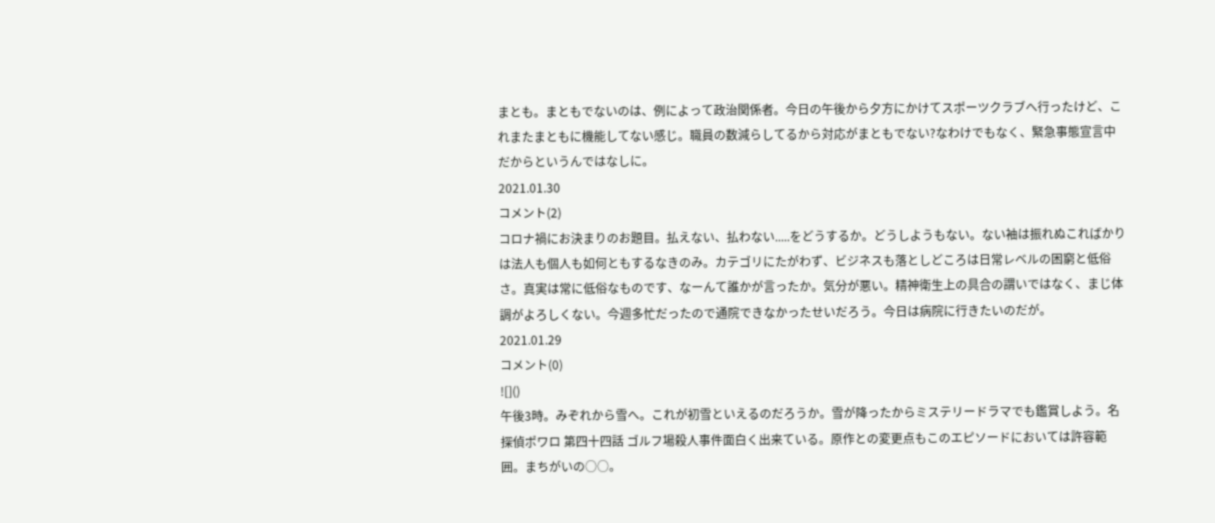まとも。まともでないのは、例によって政治関係者。今日の午後から夕方にかけてスポーツクラブへ行ったけど、これまたまともに機能してない感じ。職員の数減らしてるから対応がまともでない?なわけでもなく、緊急事態宣言中だからというんではなしに。
2021.01.30
コメント(2)
コロナ禍にお決まりのお題目。払えない、払わない.....をどうするか。どうしようもない。ない袖は振れぬこればかりは法人も個人も如何ともするなきのみ。カテゴリにたがわず、ビジネスも落としどころは日常レベルの困窮と低俗さ。真実は常に低俗なものです、なーんて誰かが言ったか。気分が悪い。精神衛生上の具合の謂いではなく、まじ体調がよろしくない。今週多忙だったので通院できなかったせいだろう。今日は病院に行きたいのだが。
2021.01.29
コメント(0)
![]()
午後3時。みぞれから雪へ。これが初雪といえるのだろうか。雪が降ったからミステリードラマでも鑑賞しよう。名探偵ポワロ 第四十四話 ゴルフ場殺人事件面白く出来ている。原作との変更点もこのエピソードにおいては許容範囲。まちがいの○○。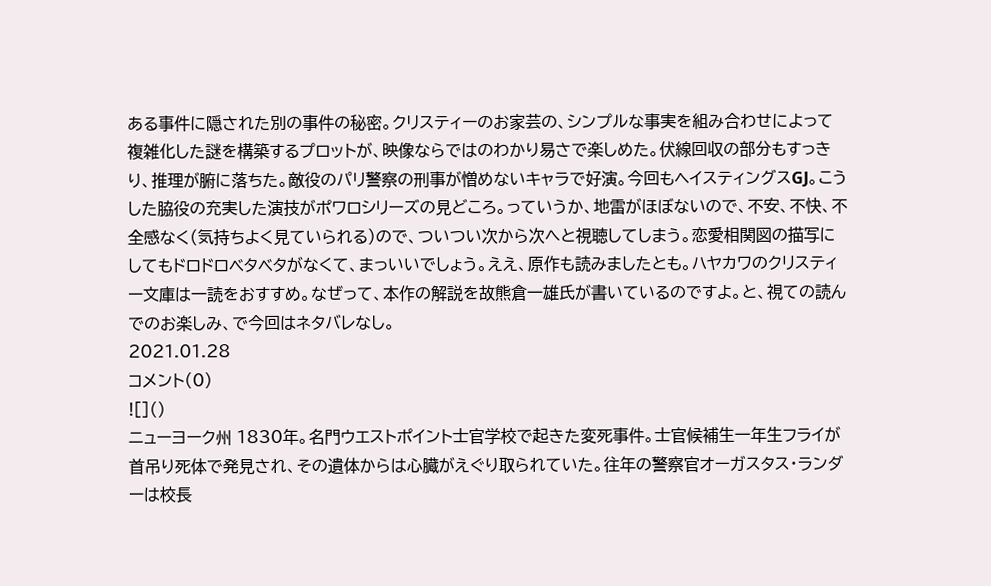ある事件に隠された別の事件の秘密。クリスティーのお家芸の、シンプルな事実を組み合わせによって複雑化した謎を構築するプロットが、映像ならではのわかり易さで楽しめた。伏線回収の部分もすっきり、推理が腑に落ちた。敵役のパリ警察の刑事が憎めないキャラで好演。今回もヘイスティングスGJ。こうした脇役の充実した演技がポワロシリーズの見どころ。っていうか、地雷がほぼないので、不安、不快、不全感なく(気持ちよく見ていられる)ので、ついつい次から次へと視聴してしまう。恋愛相関図の描写にしてもドロドロベタベタがなくて、まっいいでしょう。ええ、原作も読みましたとも。ハヤカワのクリスティー文庫は一読をおすすめ。なぜって、本作の解説を故熊倉一雄氏が書いているのですよ。と、視ての読んでのお楽しみ、で今回はネタバレなし。
2021.01.28
コメント(0)
![]()
ニューヨーク州 1830年。名門ウエストポイント士官学校で起きた変死事件。士官候補生一年生フライが首吊り死体で発見され、その遺体からは心臓がえぐり取られていた。往年の警察官オーガスタス・ランダーは校長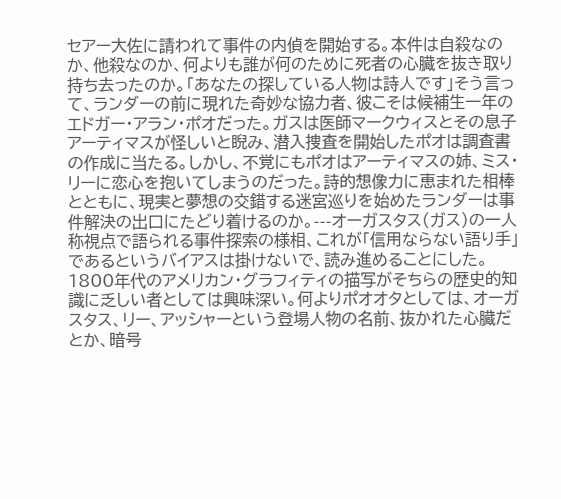セアー大佐に請われて事件の内偵を開始する。本件は自殺なのか、他殺なのか、何よりも誰が何のために死者の心臓を抜き取り持ち去ったのか。「あなたの探している人物は詩人です」そう言って、ランダーの前に現れた奇妙な協力者、彼こそは候補生一年のエドガー・アラン・ポオだった。ガスは医師マークウィスとその息子アーティマスが怪しいと睨み、潜入捜査を開始したポオは調査書の作成に当たる。しかし、不覚にもポオはアーティマスの姉、ミス・リーに恋心を抱いてしまうのだった。詩的想像力に恵まれた相棒とともに、現実と夢想の交錯する迷宮巡りを始めたランダーは事件解決の出口にたどり着けるのか。---オーガスタス(ガス)の一人称視点で語られる事件探索の様相、これが「信用ならない語り手」であるというバイアスは掛けないで、読み進めることにした。1800年代のアメリカン・グラフィティの描写がそちらの歴史的知識に乏しい者としては興味深い。何よりポオオタとしては、オーガスタス、リー、アッシャーという登場人物の名前、抜かれた心臓だとか、暗号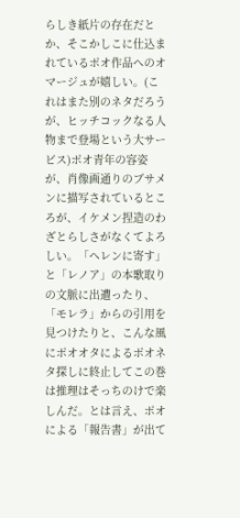らしき紙片の存在だとか、そこかしこに仕込まれているポオ作品へのオマージュが嬉しい。(これはまた別のネタだろうが、ヒッチコックなる人物まで登場という大サービス)ポオ青年の容姿が、肖像画通りのブサメンに描写されているところが、イケメン捏造のわざとらしさがなくてよろしい。「ヘレンに寄す」と「レノア」の本歌取りの文脈に出遭ったり、「モレラ」からの引用を見つけたりと、こんな風にポオオタによるポオネタ探しに終止してこの巻は推理はそっちのけで楽しんだ。とは言え、ポオによる「報告書」が出て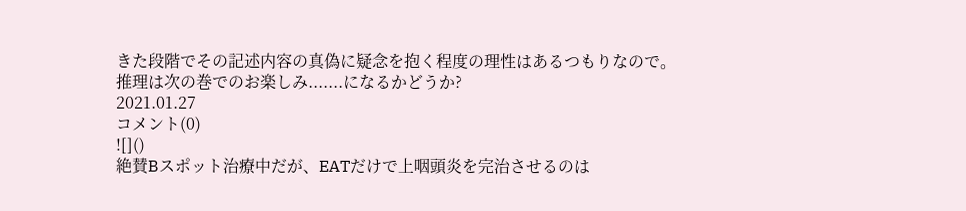きた段階でその記述内容の真偽に疑念を抱く程度の理性はあるつもりなので。推理は次の巻でのお楽しみ.......になるかどうか?
2021.01.27
コメント(0)
![]()
絶賛Bスポット治療中だが、EATだけで上咽頭炎を完治させるのは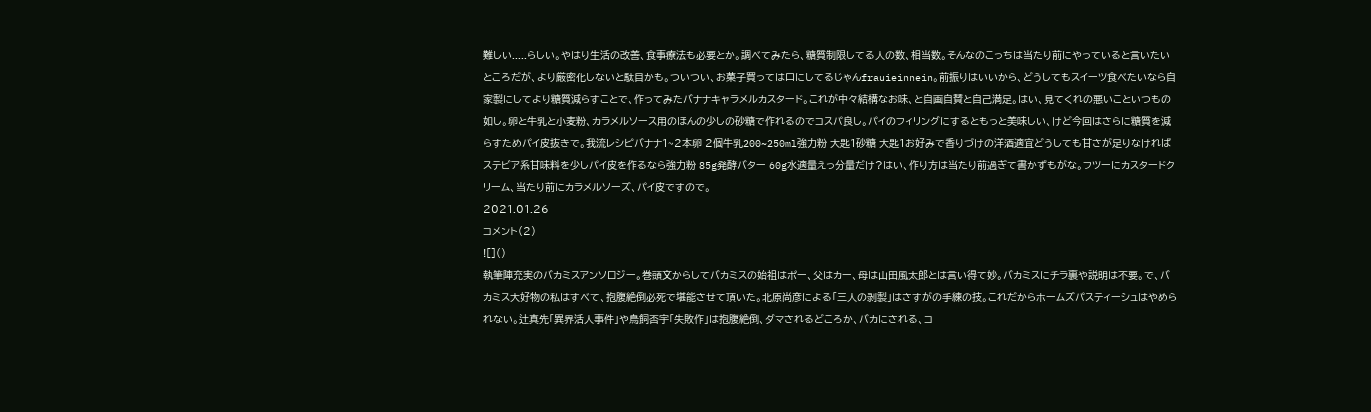難しい.....らしい。やはり生活の改善、食事療法も必要とか。調べてみたら、糖質制限してる人の数、相当数。そんなのこっちは当たり前にやっていると言いたいところだが、より厳密化しないと駄目かも。ついつい、お菓子買っては口にしてるじゃんfrauieinnein。前振りはいいから、どうしてもスイーツ食べたいなら自家製にしてより糖質減らすことで、作ってみたバナナキャラメルカスタード。これが中々結構なお味、と自画自賛と自己満足。はい、見てくれの悪いこといつもの如し。卵と牛乳と小麦粉、カラメルソース用のほんの少しの砂糖で作れるのでコスパ良し。パイのフィリングにするともっと美味しい、けど今回はさらに糖質を減らすためパイ皮抜きで。我流レシピバナナ1~2本卵 2個牛乳200~250ml強力粉 大匙1砂糖 大匙1お好みで香りづけの洋酒適宜どうしても甘さが足りなければステビア系甘味料を少しパイ皮を作るなら強力粉 85g発酵バター 60g水適量えっ分量だけ?はい、作り方は当たり前過ぎて書かずもがな。フツーにカスタードクリーム、当たり前にカラメルソーズ、パイ皮ですので。
2021.01.26
コメント(2)
![]()
執筆陣充実のバカミスアンソロジー。巻頭文からしてバカミスの始祖はポー、父はカー、母は山田風太郎とは言い得て妙。バカミスにチラ裏や説明は不要。で、バカミス大好物の私はすべて、抱腹絶倒必死で堪能させて頂いた。北原尚彦による「三人の剥製」はさすがの手練の技。これだからホームズパスティーシュはやめられない。辻真先「異界活人事件」や鳥飼否宇「失敗作」は抱腹絶倒、ダマされるどころか、バカにされる、コ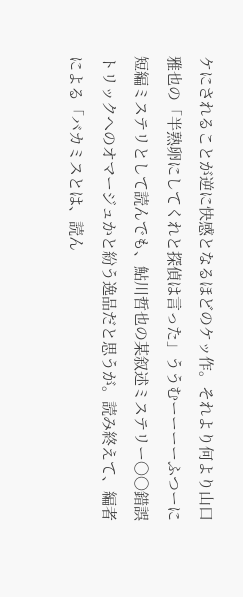ケにされることが逆に快感となるほどのケッ作。それより何より山口雅也の「半熟卵にしてくれと探偵は言った」ううむーーーーふつーに短編ミステリとして読んでも、鮎川哲也の某叙述ミステリー〇〇錯誤トリックへのオマージュかと紛う逸品だと思うが。読み終えて、編者による「バカミスとは、読ん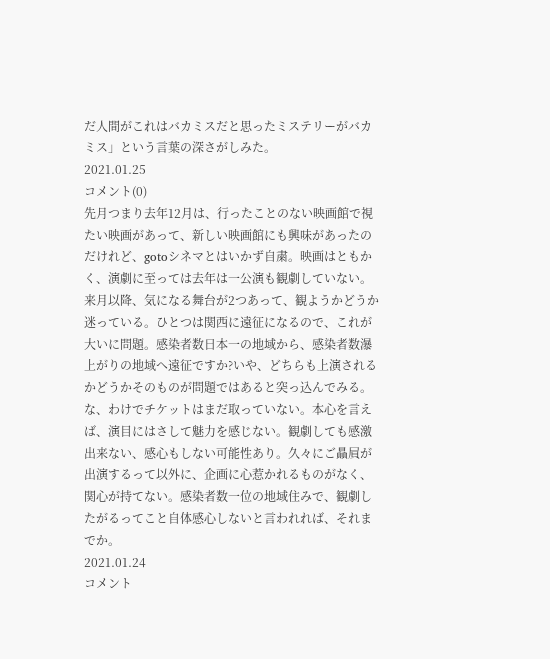だ人間がこれはバカミスだと思ったミステリーがバカミス」という言葉の深さがしみた。
2021.01.25
コメント(0)
先月つまり去年12月は、行ったことのない映画館で視たい映画があって、新しい映画館にも興味があったのだけれど、gotoシネマとはいかず自粛。映画はともかく、演劇に至っては去年は一公演も観劇していない。来月以降、気になる舞台が2つあって、観ようかどうか迷っている。ひとつは関西に遠征になるので、これが大いに問題。感染者数日本一の地域から、感染者数瀑上がりの地域へ遠征ですか?いや、どちらも上演されるかどうかそのものが問題ではあると突っ込んでみる。な、わけでチケットはまだ取っていない。本心を言えば、演目にはさして魅力を感じない。観劇しても感激出来ない、感心もしない可能性あり。久々にご贔屓が出演するって以外に、企画に心惹かれるものがなく、関心が持てない。感染者数一位の地域住みで、観劇したがるってこと自体感心しないと言われれば、それまでか。
2021.01.24
コメント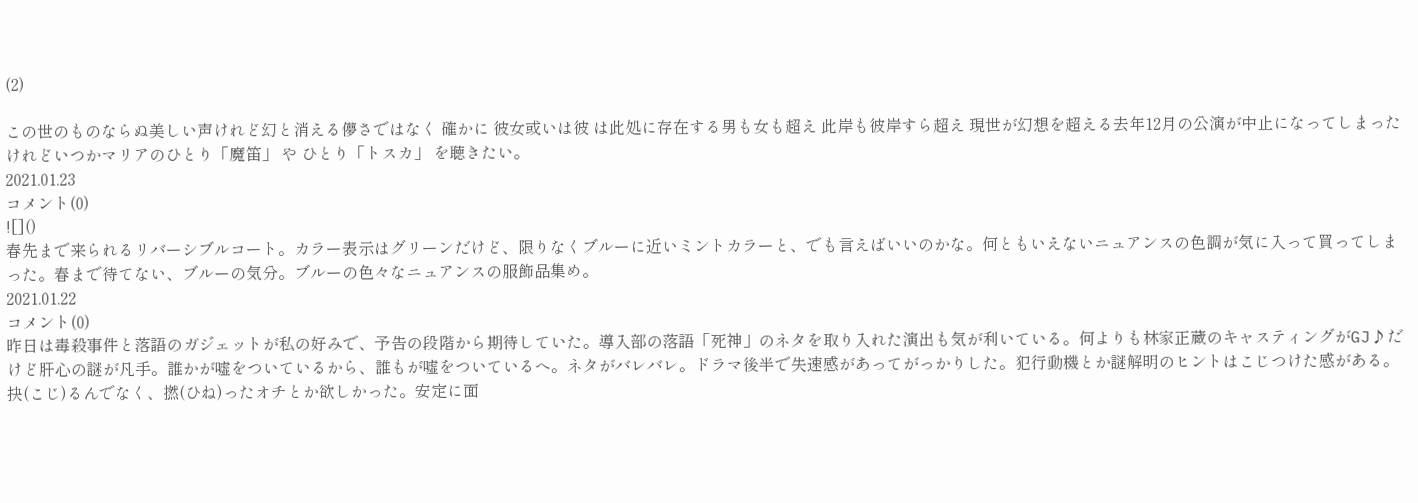(2)

この世のものならぬ美しい声けれど幻と消える儚さではなく 確かに 彼女或いは彼 は此処に存在する男も女も超え 此岸も彼岸すら超え 現世が幻想を超える去年12月の公演が中止になってしまったけれどいつかマリアのひとり「魔笛」 や ひとり「トスカ」 を聴きたい。
2021.01.23
コメント(0)
![]()
春先まで来られるリバーシブルコート。カラー表示はグリーンだけど、限りなくブルーに近いミントカラーと、でも言えばいいのかな。何ともいえないニュアンスの色調が気に入って買ってしまった。春まで待てない、ブルーの気分。ブルーの色々なニュアンスの服飾品集め。
2021.01.22
コメント(0)
昨日は毒殺事件と落語のガジェットが私の好みで、予告の段階から期待していた。導入部の落語「死神」のネタを取り入れた演出も気が利いている。何よりも林家正蔵のキャスティングがGJ♪だけど肝心の謎が凡手。誰かが嘘をついているから、誰もが嘘をついているへ。ネタがバレバレ。ドラマ後半で失速感があってがっかりした。犯行動機とか謎解明のヒントはこじつけた感がある。抉(こじ)るんでなく、撚(ひね)ったオチとか欲しかった。安定に面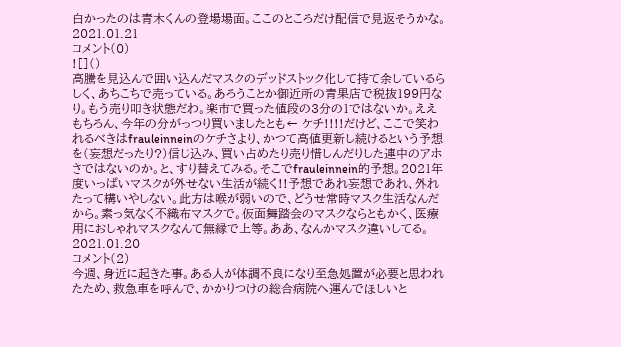白かったのは青木くんの登場場面。ここのところだけ配信で見返そうかな。
2021.01.21
コメント(0)
![]()
高騰を見込んで囲い込んだマスクのデッドストック化して持て余しているらしく、あちこちで売っている。あろうことか御近所の青果店で税抜199円なり。もう売り叩き状態だわ。楽市で買った値段の3分の1ではないか。ええもちろん、今年の分がっつり買いましたとも← ケチ!!!!だけど、ここで笑われるべきはfrauleinneinのケチさより、かつて高値更新し続けるという予想を(妄想だったり?)信じ込み、買い占めたり売り惜しんだりした連中のアホさではないのか。と、すり替えてみる。そこでfrauleinnein的予想。2021年度いっぱいマスクが外せない生活が続く!!予想であれ妄想であれ、外れたって構いやしない。此方は喉が弱いので、どうせ常時マスク生活なんだから。素っ気なく不織布マスクで。仮面舞踏会のマスクならともかく、医療用におしゃれマスクなんて無縁で上等。ああ、なんかマスク違いしてる。
2021.01.20
コメント(2)
今週、身近に起きた事。ある人が体調不良になり至急処置が必要と思われたため、救急車を呼んで、かかりつけの総合病院へ運んでほしいと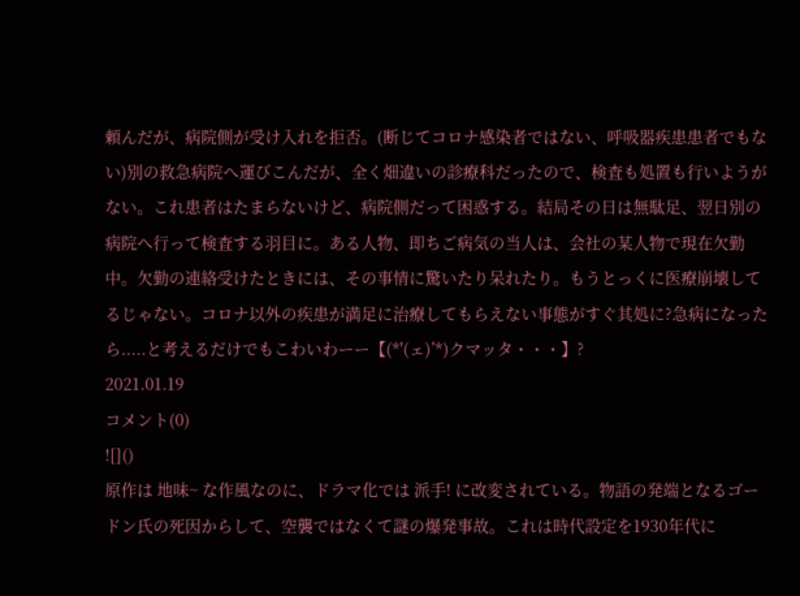頼んだが、病院側が受け入れを拒否。(断じてコロナ感染者ではない、呼吸器疾患患者でもない)別の救急病院へ運びこんだが、全く畑違いの診療科だったので、検査も処置も行いようがない。これ患者はたまらないけど、病院側だって困惑する。結局その日は無駄足、翌日別の病院へ行って検査する羽目に。ある人物、即ちご病気の当人は、会社の某人物で現在欠勤中。欠勤の連絡受けたときには、その事情に驚いたり呆れたり。もうとっくに医療崩壊してるじゃない。コロナ以外の疾患が満足に治療してもらえない事態がすぐ其処に?急病になったら.....と考えるだけでもこわいわーー【(*'(ェ)’*)クマッタ・・・】?
2021.01.19
コメント(0)
![]()
原作は 地味~ な作風なのに、ドラマ化では 派手! に改変されている。物語の発端となるゴードン氏の死因からして、空襲ではなくて謎の爆発事故。これは時代設定を1930年代に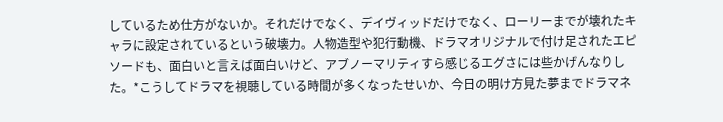しているため仕方がないか。それだけでなく、デイヴィッドだけでなく、ローリーまでが壊れたキャラに設定されているという破壊力。人物造型や犯行動機、ドラマオリジナルで付け足されたエピソードも、面白いと言えば面白いけど、アブノーマリティすら感じるエグさには些かげんなりした。*こうしてドラマを視聴している時間が多くなったせいか、今日の明け方見た夢までドラマネ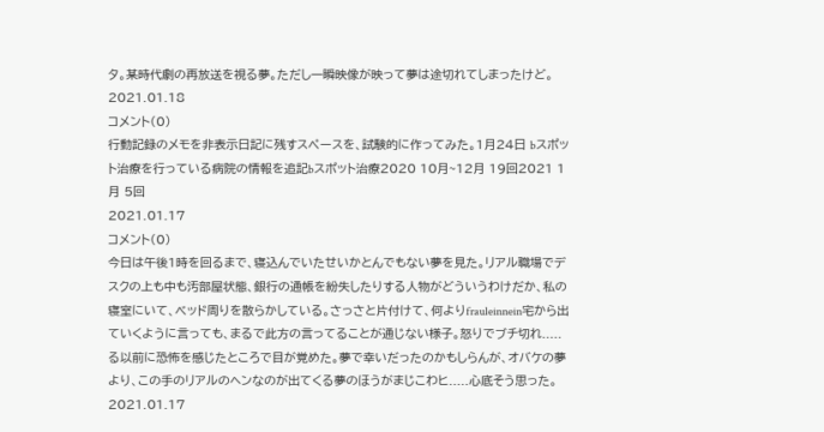タ。某時代劇の再放送を視る夢。ただし一瞬映像が映って夢は途切れてしまったけど。
2021.01.18
コメント(0)
行動記録のメモを非表示日記に残すスペースを、試験的に作ってみた。1月24日 bスポット治療を行っている病院の情報を追記bスポット治療2020 10月~12月 19回2021 1月 5回
2021.01.17
コメント(0)
今日は午後1時を回るまで、寝込んでいたせいかとんでもない夢を見た。リアル職場でデスクの上も中も汚部屋状態、銀行の通帳を紛失したりする人物がどういうわけだか、私の寝室にいて、ベッド周りを散らかしている。さっさと片付けて、何よりfrauleinnein宅から出ていくように言っても、まるで此方の言ってることが通じない様子。怒りでブチ切れ.....る以前に恐怖を感じたところで目が覚めた。夢で幸いだったのかもしらんが、オバケの夢より、この手のリアルのヘンなのが出てくる夢のほうがまじこわヒ.....心底そう思った。
2021.01.17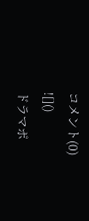コメント(0)
![]()
ドラマポ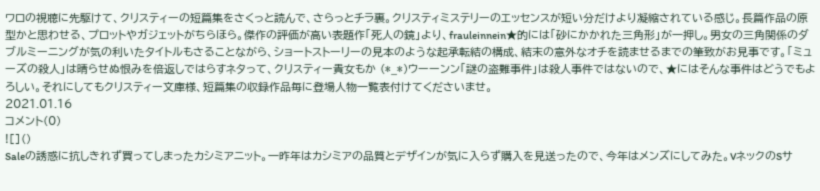ワロの視聴に先駆けて、クリスティーの短篇集をさくっと読んで、さらっとチラ裏。クリスティミステリーのエッセンスが短い分だけより凝縮されている感じ。長篇作品の原型かと思わせる、プロットやガジェットがちらほら。傑作の評価が高い表題作「死人の鏡」より、frauleinnein★的には「砂にかかれた三角形」が一押し。男女の三角関係のダブルミーニングが気の利いたタイトルもさることながら、ショートストーリーの見本のような起承転結の構成、結末の意外なオチを読ませるまでの筆致がお見事です。「ミューズの殺人」は晴らせぬ恨みを倍返しではらすネタって、クリスティー貴女もか (*_*)ウーーンン「謎の盗難事件」は殺人事件ではないので、★にはそんな事件はどうでもよろしい。それにしてもクリスティー文庫様、短篇集の収録作品毎に登場人物一覧表付けてくださいませ。
2021.01.16
コメント(0)
![]()
Saleの誘惑に抗しきれず買ってしまったカシミアニット。一昨年はカシミアの品質とデザインが気に入らず購入を見送ったので、今年はメンズにしてみた。VネックのSサ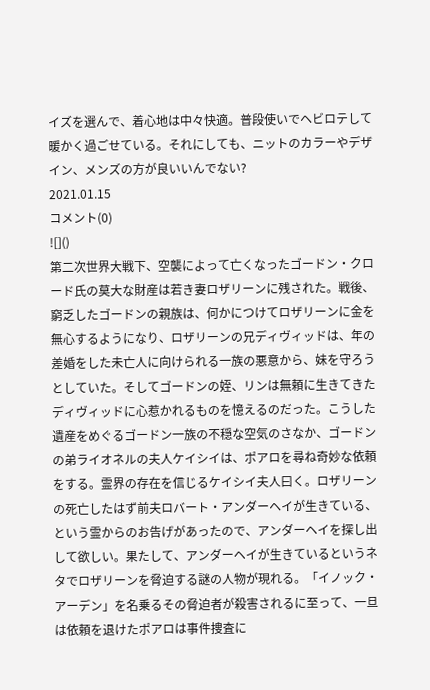イズを選んで、着心地は中々快適。普段使いでヘビロテして暖かく過ごせている。それにしても、ニットのカラーやデザイン、メンズの方が良いいんでない?
2021.01.15
コメント(0)
![]()
第二次世界大戦下、空襲によって亡くなったゴードン・クロード氏の莫大な財産は若き妻ロザリーンに残された。戦後、窮乏したゴードンの親族は、何かにつけてロザリーンに金を無心するようになり、ロザリーンの兄ディヴィッドは、年の差婚をした未亡人に向けられる一族の悪意から、妹を守ろうとしていた。そしてゴードンの姪、リンは無頼に生きてきたディヴィッドに心惹かれるものを憶えるのだった。こうした遺産をめぐるゴードン一族の不穏な空気のさなか、ゴードンの弟ライオネルの夫人ケイシイは、ポアロを尋ね奇妙な依頼をする。霊界の存在を信じるケイシイ夫人曰く。ロザリーンの死亡したはず前夫ロバート・アンダーヘイが生きている、という霊からのお告げがあったので、アンダーヘイを探し出して欲しい。果たして、アンダーヘイが生きているというネタでロザリーンを脅迫する謎の人物が現れる。「イノック・アーデン」を名乗るその脅迫者が殺害されるに至って、一旦は依頼を退けたポアロは事件捜査に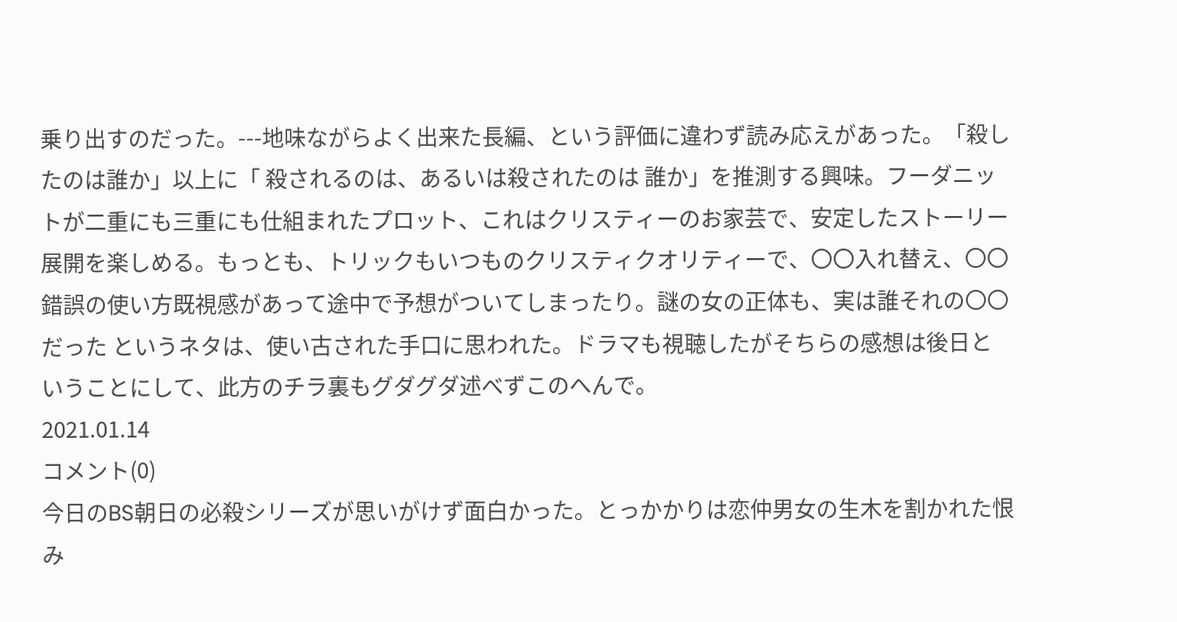乗り出すのだった。---地味ながらよく出来た長編、という評価に違わず読み応えがあった。「殺したのは誰か」以上に「 殺されるのは、あるいは殺されたのは 誰か」を推測する興味。フーダニットが二重にも三重にも仕組まれたプロット、これはクリスティーのお家芸で、安定したストーリー展開を楽しめる。もっとも、トリックもいつものクリスティクオリティーで、〇〇入れ替え、〇〇錯誤の使い方既視感があって途中で予想がついてしまったり。謎の女の正体も、実は誰それの〇〇だった というネタは、使い古された手口に思われた。ドラマも視聴したがそちらの感想は後日ということにして、此方のチラ裏もグダグダ述べずこのへんで。
2021.01.14
コメント(0)
今日のBS朝日の必殺シリーズが思いがけず面白かった。とっかかりは恋仲男女の生木を割かれた恨み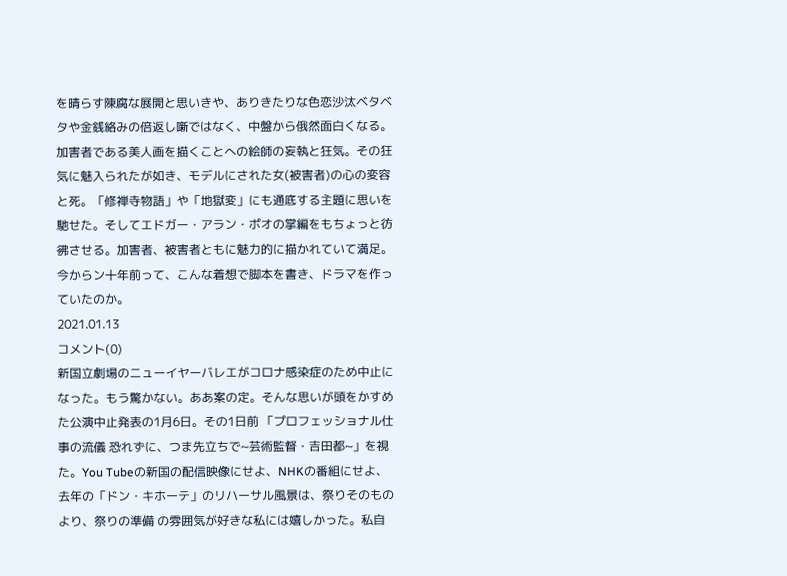を晴らす陳腐な展開と思いきや、ありきたりな色恋沙汰ベタベタや金銭絡みの倍返し噺ではなく、中盤から俄然面白くなる。加害者である美人画を描くことへの絵師の妄執と狂気。その狂気に魅入られたが如き、モデルにされた女(被害者)の心の変容と死。「修禅寺物語」や「地獄変」にも通底する主題に思いを馳せた。そしてエドガー・アラン・ポオの掌編をもちょっと彷彿させる。加害者、被害者ともに魅力的に描かれていて満足。今からン十年前って、こんな着想で脚本を書き、ドラマを作っていたのか。
2021.01.13
コメント(0)
新国立劇場のニューイヤーバレエがコロナ感染症のため中止になった。もう驚かない。ああ案の定。そんな思いが頭をかすめた公演中止発表の1月6日。その1日前 「プロフェッショナル仕事の流儀 恐れずに、つま先立ちで~芸術監督・吉田都~」を視た。You Tubeの新国の配信映像にせよ、NHKの番組にせよ、去年の「ドン・キホーテ」のリハーサル風景は、祭りそのものより、祭りの準備 の雰囲気が好きな私には嬉しかった。私自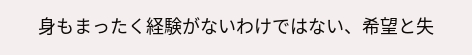身もまったく経験がないわけではない、希望と失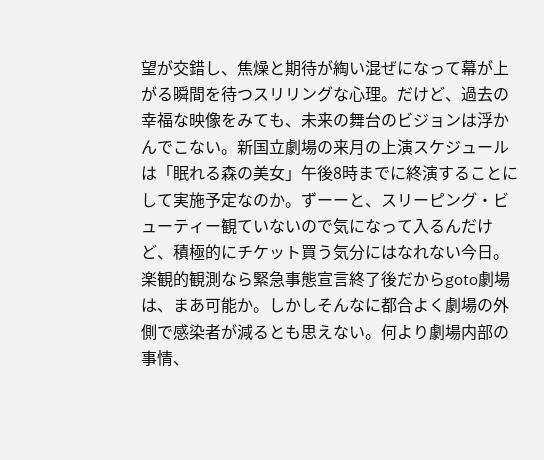望が交錯し、焦燥と期待が綯い混ぜになって幕が上がる瞬間を待つスリリングな心理。だけど、過去の幸福な映像をみても、未来の舞台のビジョンは浮かんでこない。新国立劇場の来月の上演スケジュールは「眠れる森の美女」午後8時までに終演することにして実施予定なのか。ずーーと、スリーピング・ビューティー観ていないので気になって入るんだけど、積極的にチケット買う気分にはなれない今日。楽観的観測なら緊急事態宣言終了後だからgoto劇場は、まあ可能か。しかしそんなに都合よく劇場の外側で感染者が減るとも思えない。何より劇場内部の事情、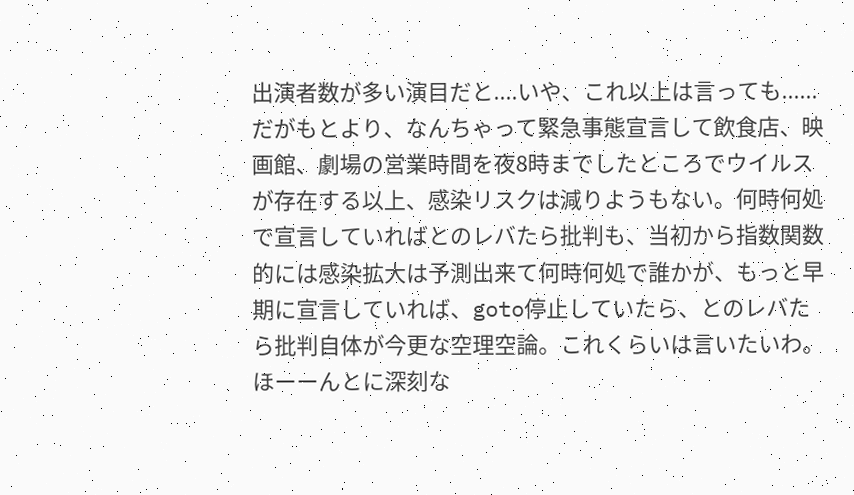出演者数が多い演目だと....いや、これ以上は言っても......だがもとより、なんちゃって緊急事態宣言して飲食店、映画館、劇場の営業時間を夜8時までしたところでウイルスが存在する以上、感染リスクは減りようもない。何時何処で宣言していればとのレバたら批判も、当初から指数関数的には感染拡大は予測出来て何時何処で誰かが、もっと早期に宣言していれば、goto停止していたら、とのレバたら批判自体が今更な空理空論。これくらいは言いたいわ。ほーーんとに深刻な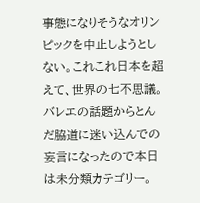事態になりそうなオリンピックを中止しようとしない。これこれ日本を超えて、世界の七不思議。バレエの話題からとんだ脇道に迷い込んでの妄言になったので本日は未分類カテゴリー。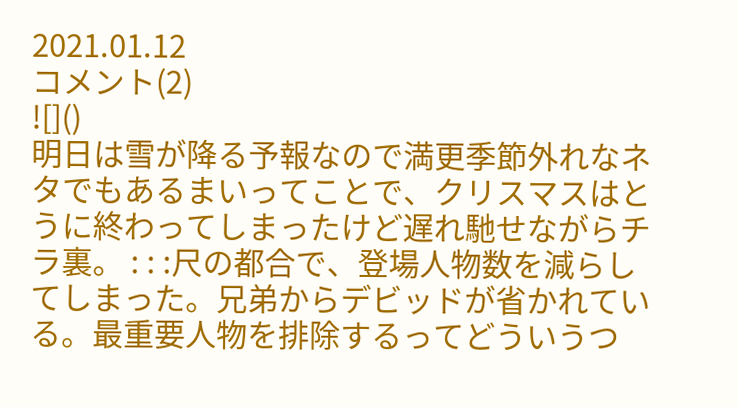2021.01.12
コメント(2)
![]()
明日は雪が降る予報なので満更季節外れなネタでもあるまいってことで、クリスマスはとうに終わってしまったけど遅れ馳せながらチラ裏。 : : :尺の都合で、登場人物数を減らしてしまった。兄弟からデビッドが省かれている。最重要人物を排除するってどういうつ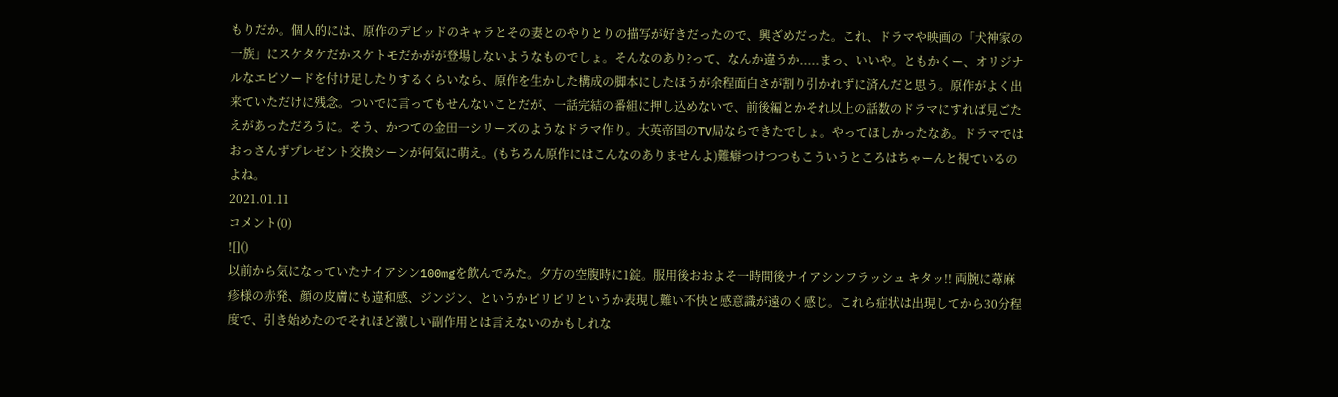もりだか。個人的には、原作のデビッドのキャラとその妻とのやりとりの描写が好きだったので、興ざめだった。これ、ドラマや映画の「犬神家の一族」にスケタケだかスケトモだかがが登場しないようなものでしょ。そんなのあり?って、なんか違うか.....まっ、いいや。ともかくー、オリジナルなエピソードを付け足したりするくらいなら、原作を生かした構成の脚本にしたほうが余程面白さが割り引かれずに済んだと思う。原作がよく出来ていただけに残念。ついでに言ってもせんないことだが、一話完結の番組に押し込めないで、前後編とかそれ以上の話数のドラマにすれば見ごたえがあっただろうに。そう、かつての金田一シリーズのようなドラマ作り。大英帝国のTV局ならできたでしょ。やってほしかったなあ。ドラマではおっさんずプレゼント交換シーンが何気に萌え。(もちろん原作にはこんなのありませんよ)難癖つけつつもこういうところはちゃーんと視ているのよね。
2021.01.11
コメント(0)
![]()
以前から気になっていたナイアシン100mgを飲んでみた。夕方の空腹時に1錠。服用後おおよそ一時間後ナイアシンフラッシュ キタッ!! 両腕に蕁麻疹様の赤発、顔の皮膚にも違和感、ジンジン、というかピリピリというか表現し難い不快と感意識が遠のく感じ。これら症状は出現してから30分程度で、引き始めたのでそれほど激しい副作用とは言えないのかもしれな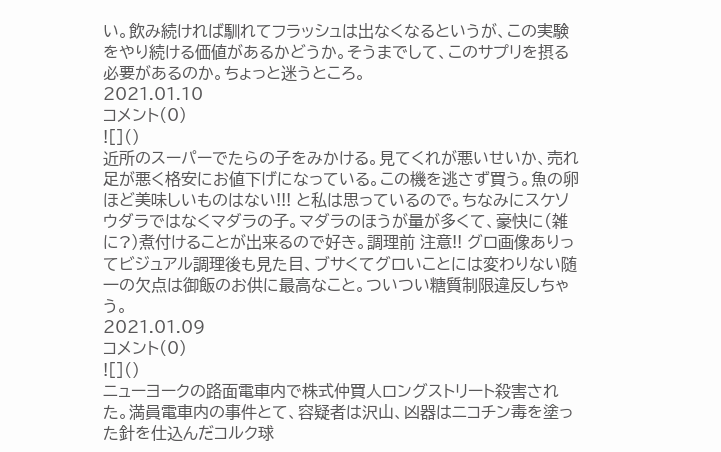い。飲み続ければ馴れてフラッシュは出なくなるというが、この実験をやり続ける価値があるかどうか。そうまでして、このサプリを摂る必要があるのか。ちょっと迷うところ。
2021.01.10
コメント(0)
![]()
近所のスーパーでたらの子をみかける。見てくれが悪いせいか、売れ足が悪く格安にお値下げになっている。この機を逃さず買う。魚の卵ほど美味しいものはない!!! と私は思っているので。ちなみにスケソウダラではなくマダラの子。マダラのほうが量が多くて、豪快に(雑に?)煮付けることが出来るので好き。調理前 注意!! グロ画像ありってビジュアル調理後も見た目、ブサくてグロいことには変わりない随一の欠点は御飯のお供に最高なこと。ついつい糖質制限違反しちゃう。
2021.01.09
コメント(0)
![]()
ニューヨークの路面電車内で株式仲買人ロングストリート殺害された。満員電車内の事件とて、容疑者は沢山、凶器はニコチン毒を塗った針を仕込んだコルク球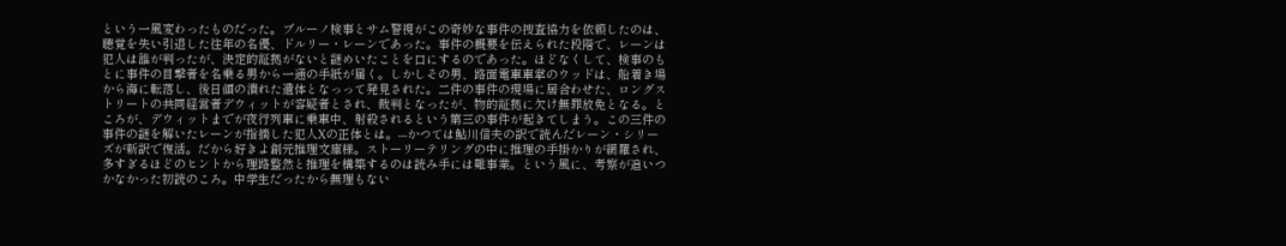という一風変わったものだった。ブルーノ検事とサム警視がこの奇妙な事件の捜査協力を依頼したのは、聴覚を失い引退した往年の名優、ドルリー・レーンであった。事件の概要を伝えられた段階で、レーンは犯人は誰が判ったが、決定的証拠がないと謎めいたことを口にするのであった。ほどなくして、検事のもとに事件の目撃者を名乗る男から一通の手紙が届く。しかしその男、路面電車車掌のウッドは、船着き場から海に転落し、後日顔の潰れた遺体となっって発見された。二件の事件の現場に居合わせた、ロングストリートの共同経営者デウィットが容疑者とされ、裁判となったが、物的証拠に欠け無罪放免となる。ところが、デウィットまでが夜行列車に乗車中、射殺されるという第三の事件が起きてしまう。この三件の事件の謎を解いたレーンが指摘した犯人Xの正体とは。---かつては鮎川信夫の訳で読んだレーン・シリーズが新訳で復活。だから好きよ創元推理文庫様。ストーリーテリングの中に推理の手掛かりが網羅され、多すぎるほどのヒントから理路整然と推理を構築するのは読み手には難事業。という風に、考察が追いつかなかった初読のころ。中学生だったから無理もない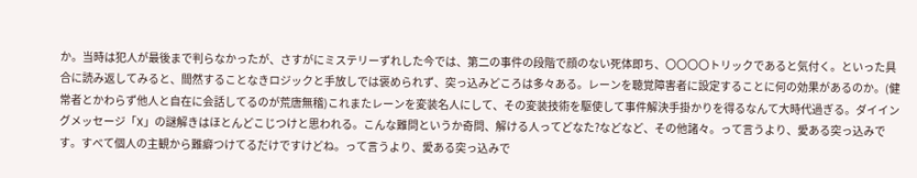か。当時は犯人が最後まで判らなかったが、さすがにミステリーずれした今では、第二の事件の段階で顔のない死体即ち、〇〇〇〇トリックであると気付く。といった具合に読み返してみると、間然することなきロジックと手放しでは褒められず、突っ込みどころは多々ある。レーンを聴覚障害者に設定することに何の効果があるのか。(健常者とかわらず他人と自在に会話してるのが荒唐無稽)これまたレーンを変装名人にして、その変装技術を駆使して事件解決手掛かりを得るなんて大時代過ぎる。ダイイングメッセージ「X」の謎解きはほとんどこじつけと思われる。こんな難問というか奇問、解ける人ってどなた?などなど、その他諸々。って言うより、愛ある突っ込みです。すべて個人の主観から難癖つけてるだけですけどね。って言うより、愛ある突っ込みで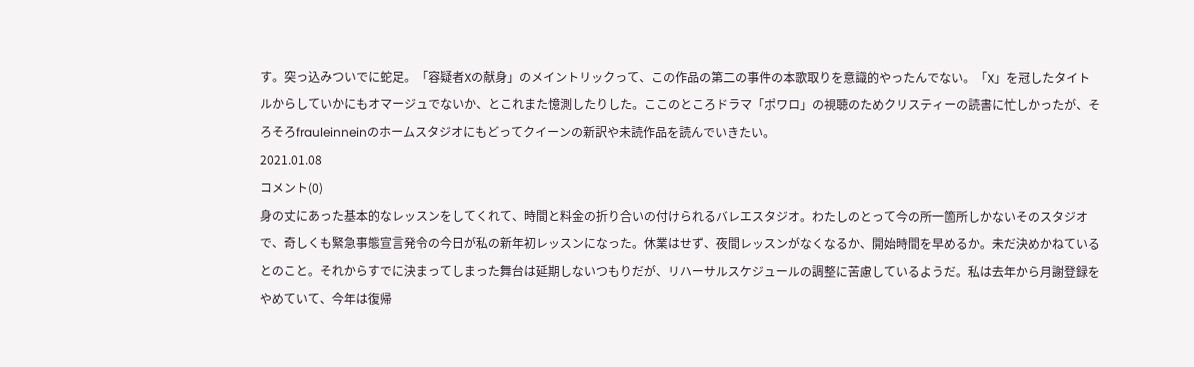す。突っ込みついでに蛇足。「容疑者Xの献身」のメイントリックって、この作品の第二の事件の本歌取りを意識的やったんでない。「X」を冠したタイトルからしていかにもオマージュでないか、とこれまた憶測したりした。ここのところドラマ「ポワロ」の視聴のためクリスティーの読書に忙しかったが、そろそろfrauleinneinのホームスタジオにもどってクイーンの新訳や未読作品を読んでいきたい。
2021.01.08
コメント(0)
身の丈にあった基本的なレッスンをしてくれて、時間と料金の折り合いの付けられるバレエスタジオ。わたしのとって今の所一箇所しかないそのスタジオで、奇しくも緊急事態宣言発令の今日が私の新年初レッスンになった。休業はせず、夜間レッスンがなくなるか、開始時間を早めるか。未だ決めかねているとのこと。それからすでに決まってしまった舞台は延期しないつもりだが、リハーサルスケジュールの調整に苦慮しているようだ。私は去年から月謝登録をやめていて、今年は復帰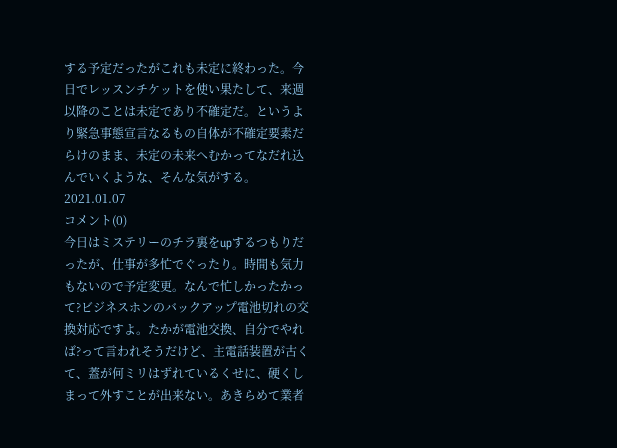する予定だったがこれも未定に終わった。今日でレッスンチケットを使い果たして、来週以降のことは未定であり不確定だ。というより緊急事態宣言なるもの自体が不確定要素だらけのまま、未定の未来へむかってなだれ込んでいくような、そんな気がする。
2021.01.07
コメント(0)
今日はミステリーのチラ裏をupするつもりだったが、仕事が多忙でぐったり。時間も気力もないので予定変更。なんで忙しかったかって?ビジネスホンのバックアップ電池切れの交換対応ですよ。たかが電池交換、自分でやれば?って言われそうだけど、主電話装置が古くて、蓋が何ミリはずれているくせに、硬くしまって外すことが出来ない。あきらめて業者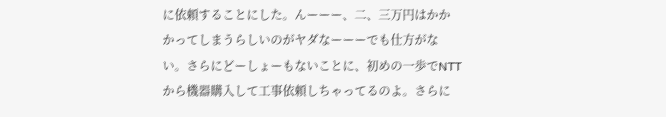に依頼することにした。んーーー、二、三万円はかかかってしまうらしいのがヤダなーーーでも仕方がない。さらにどーしょーもないことに、初めの一歩でNTTから機器購入して工事依頼しちゃってるのよ。さらに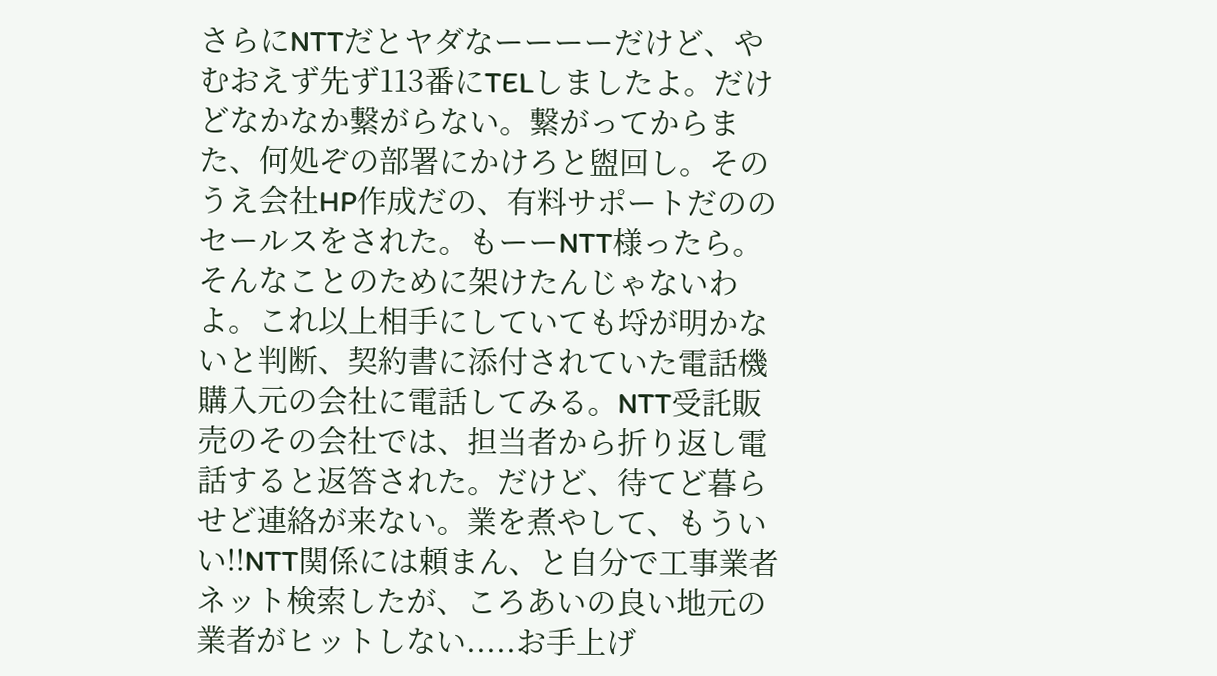さらにNTTだとヤダなーーーーだけど、やむおえず先ず113番にTELしましたよ。だけどなかなか繋がらない。繋がってからまた、何処ぞの部署にかけろと盥回し。そのうえ会社HP作成だの、有料サポートだののセールスをされた。もーーNTT様ったら。そんなことのために架けたんじゃないわよ。これ以上相手にしていても埒が明かないと判断、契約書に添付されていた電話機購入元の会社に電話してみる。NTT受託販売のその会社では、担当者から折り返し電話すると返答された。だけど、待てど暮らせど連絡が来ない。業を煮やして、もういい!!NTT関係には頼まん、と自分で工事業者ネット検索したが、ころあいの良い地元の業者がヒットしない.....お手上げ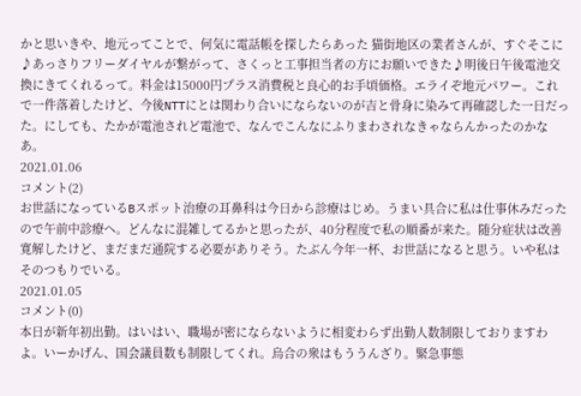かと思いきや、地元ってことで、何気に電話帳を探したらあった 猫街地区の業者さんが、すぐそこに♪あっさりフリーダイヤルが繋がって、さくっと工事担当者の方にお願いできた♪明後日午後電池交換にきてくれるって。料金は15000円プラス消費税と良心的お手頃価格。エライぞ地元パワー。これで一件落着したけど、今後NTTにとは関わり合いにならないのが吉と骨身に染みて再確認した一日だった。にしても、たかが電池されど電池で、なんでこんなにふりまわされなきゃならんかったのかなあ。
2021.01.06
コメント(2)
お世話になっているBスポット治療の耳鼻科は今日から診療はじめ。うまい具合に私は仕事休みだったので午前中診療へ。どんなに混雑してるかと思ったが、40分程度で私の順番が来た。随分症状は改善寛解したけど、まだまだ通院する必要がありそう。たぶん今年一杯、お世話になると思う。いや私はそのつもりでいる。
2021.01.05
コメント(0)
本日が新年初出勤。はいはい、職場が密にならないように相変わらず出勤人数制限しておりますわよ。いーかげん、国会議員数も制限してくれ。烏合の衆はもううんざり。緊急事態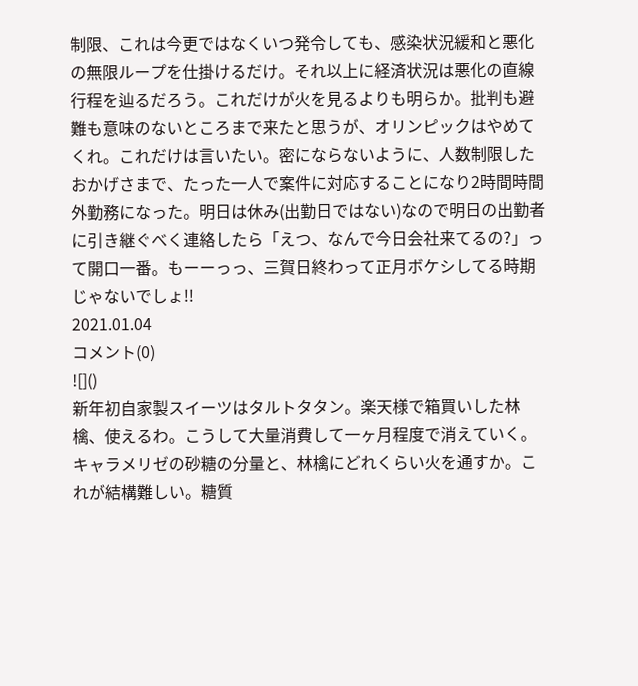制限、これは今更ではなくいつ発令しても、感染状況緩和と悪化の無限ループを仕掛けるだけ。それ以上に経済状況は悪化の直線行程を辿るだろう。これだけが火を見るよりも明らか。批判も避難も意味のないところまで来たと思うが、オリンピックはやめてくれ。これだけは言いたい。密にならないように、人数制限したおかげさまで、たった一人で案件に対応することになり2時間時間外勤務になった。明日は休み(出勤日ではない)なので明日の出勤者に引き継ぐべく連絡したら「えつ、なんで今日会社来てるの?」って開口一番。もーーっっ、三賀日終わって正月ボケシしてる時期じゃないでしょ!!
2021.01.04
コメント(0)
![]()
新年初自家製スイーツはタルトタタン。楽天様で箱買いした林檎、使えるわ。こうして大量消費して一ヶ月程度で消えていく。キャラメリゼの砂糖の分量と、林檎にどれくらい火を通すか。これが結構難しい。糖質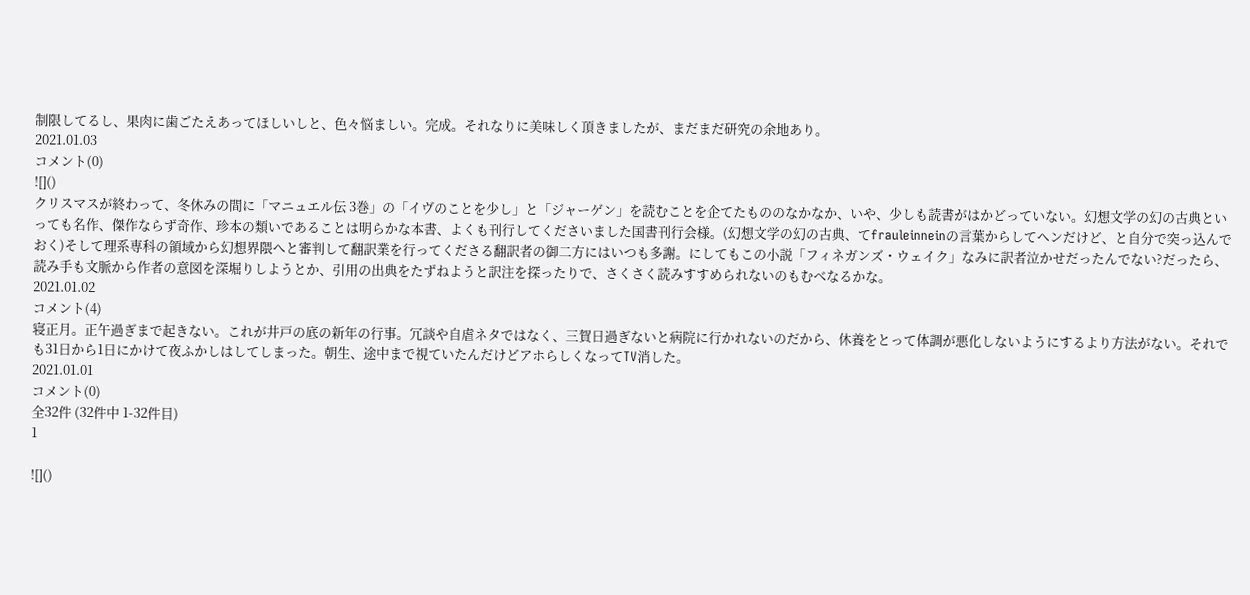制限してるし、果肉に歯ごたえあってほしいしと、色々悩ましい。完成。それなりに美味しく頂きましたが、まだまだ研究の余地あり。
2021.01.03
コメント(0)
![]()
クリスマスが終わって、冬休みの間に「マニュエル伝 3巻」の「イヴのことを少し」と「ジャーゲン」を読むことを企てたもののなかなか、いや、少しも読書がはかどっていない。幻想文学の幻の古典といっても名作、傑作ならず奇作、珍本の類いであることは明らかな本書、よくも刊行してくださいました国書刊行会様。(幻想文学の幻の古典、てfrauleinneinの言葉からしてヘンだけど、と自分で突っ込んでおく)そして理系専科の領域から幻想界隈へと審判して翻訳業を行ってくださる翻訳者の御二方にはいつも多謝。にしてもこの小説「フィネガンズ・ウェイク」なみに訳者泣かせだったんでない?だったら、読み手も文脈から作者の意図を深堀りしようとか、引用の出典をたずねようと訳注を探ったりで、さくさく読みすすめられないのもむべなるかな。
2021.01.02
コメント(4)
寝正月。正午過ぎまで起きない。これが井戸の底の新年の行事。冗談や自虐ネタではなく、三賀日過ぎないと病院に行かれないのだから、休養をとって体調が悪化しないようにするより方法がない。それでも31日から1日にかけて夜ふかしはしてしまった。朝生、途中まで視ていたんだけどアホらしくなってTV消した。
2021.01.01
コメント(0)
全32件 (32件中 1-32件目)
1

![]()